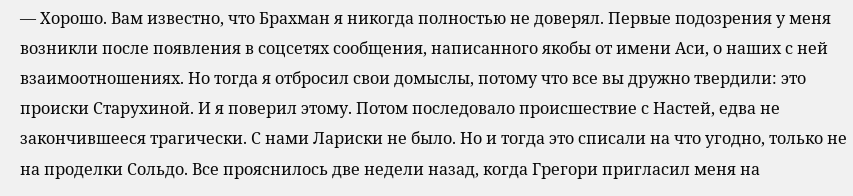— Хорошо. Вам известно, что Брахман я никогда полностью не доверял. Первые подозрения у меня возникли после появления в соцсетях сообщения, написанного якобы от имени Аси, о наших с ней взаимоотношениях. Но тогда я отбросил свои домыслы, потому что все вы дружно твердили: это происки Старухиной. И я поверил этому. Потом последовало происшествие с Настей, едва не закончившееся трагически. С нами Лариски не было. Но и тогда это списали на что угодно, только не на проделки Сольдо. Все прояснилось две недели назад, когда Грегори пригласил меня на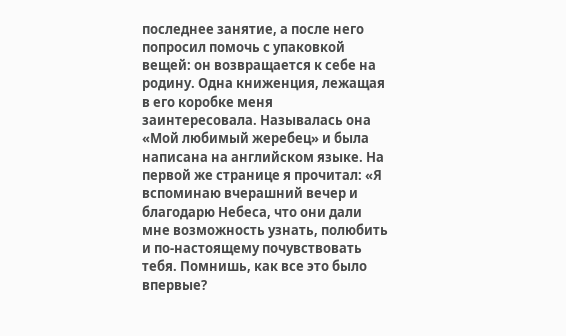последнее занятие, а после него попросил помочь с упаковкой вещей: он возвращается к себе на родину. Одна книженция, лежащая в его коробке меня заинтересовала. Называлась она «Мой любимый жеребец» и была написана на английском языке. На первой же странице я прочитал: «Я вспоминаю вчерашний вечер и благодарю Небеса, что они дали мне возможность узнать, полюбить и по-настоящему почувствовать тебя. Помнишь, как все это было впервые?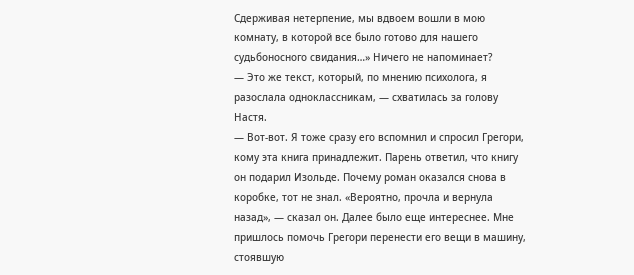Сдерживая нетерпение, мы вдвоем вошли в мою комнату, в которой все было готово для нашего судьбоносного свидания…» Ничего не напоминает?
— Это же текст, который, по мнению психолога, я разослала одноклассникам, — схватилась за голову Настя.
— Вот-вот. Я тоже сразу его вспомнил и спросил Грегори, кому эта книга принадлежит. Парень ответил, что книгу он подарил Изольде. Почему роман оказался снова в коробке, тот не знал. «Вероятно, прочла и вернула назад», — сказал он. Далее было еще интереснее. Мне пришлось помочь Грегори перенести его вещи в машину, стоявшую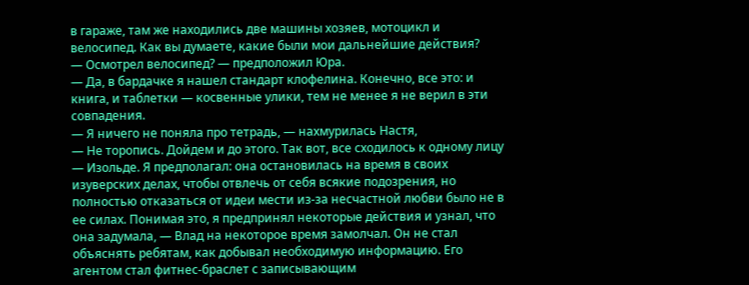в гараже, там же находились две машины хозяев, мотоцикл и велосипед. Как вы думаете, какие были мои дальнейшие действия?
— Осмотрел велосипед? — предположил Юра.
— Да, в бардачке я нашел стандарт клофелина. Конечно, все это: и книга, и таблетки — косвенные улики, тем не менее я не верил в эти совпадения.
— Я ничего не поняла про тетрадь, — нахмурилась Настя,
— Не торопись. Дойдем и до этого. Так вот, все сходилось к одному лицу — Изольде. Я предполагал: она остановилась на время в своих изуверских делах, чтобы отвлечь от себя всякие подозрения, но полностью отказаться от идеи мести из-за несчастной любви было не в ее силах. Понимая это, я предпринял некоторые действия и узнал, что она задумала, — Влад на некоторое время замолчал. Он не стал объяснять ребятам, как добывал необходимую информацию. Его агентом стал фитнес-браслет с записывающим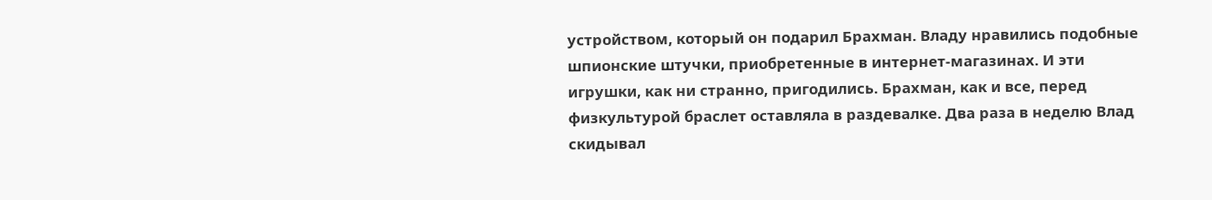устройством, который он подарил Брахман. Владу нравились подобные шпионские штучки, приобретенные в интернет-магазинах. И эти игрушки, как ни странно, пригодились. Брахман, как и все, перед физкультурой браслет оставляла в раздевалке. Два раза в неделю Влад скидывал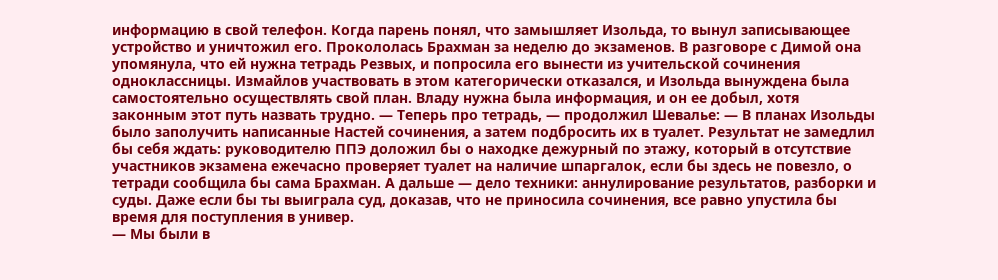информацию в свой телефон. Когда парень понял, что замышляет Изольда, то вынул записывающее устройство и уничтожил его. Прокололась Брахман за неделю до экзаменов. В разговоре с Димой она упомянула, что ей нужна тетрадь Резвых, и попросила его вынести из учительской сочинения одноклассницы. Измайлов участвовать в этом категорически отказался, и Изольда вынуждена была самостоятельно осуществлять свой план. Владу нужна была информация, и он ее добыл, хотя законным этот путь назвать трудно. — Теперь про тетрадь, — продолжил Шевалье: — В планах Изольды было заполучить написанные Настей сочинения, а затем подбросить их в туалет. Результат не замедлил бы себя ждать: руководителю ППЭ доложил бы о находке дежурный по этажу, который в отсутствие участников экзамена ежечасно проверяет туалет на наличие шпаргалок, если бы здесь не повезло, о тетради сообщила бы сама Брахман. А дальше — дело техники: аннулирование результатов, разборки и суды. Даже если бы ты выиграла суд, доказав, что не приносила сочинения, все равно упустила бы время для поступления в универ.
— Мы были в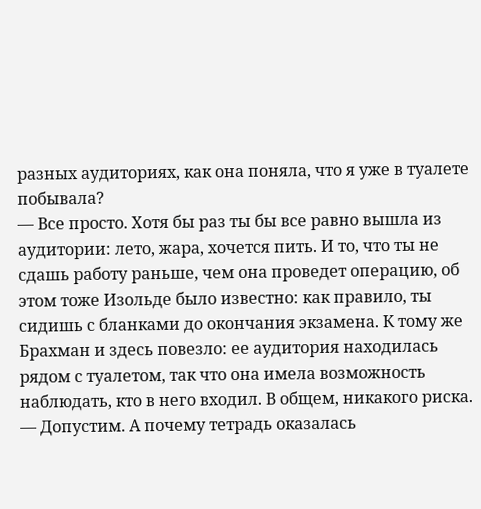разных аудиториях, как она поняла, что я уже в туалете побывала?
— Все просто. Хотя бы раз ты бы все равно вышла из аудитории: лето, жара, хочется пить. И то, что ты не сдашь работу раньше, чем она проведет операцию, об этом тоже Изольде было известно: как правило, ты сидишь с бланками до окончания экзамена. К тому же Брахман и здесь повезло: ее аудитория находилась рядом с туалетом, так что она имела возможность наблюдать, кто в него входил. В общем, никакого риска.
— Допустим. А почему тетрадь оказалась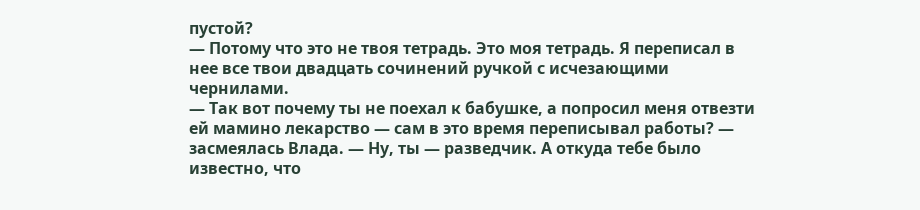пустой?
— Потому что это не твоя тетрадь. Это моя тетрадь. Я переписал в нее все твои двадцать сочинений ручкой с исчезающими чернилами.
— Так вот почему ты не поехал к бабушке, а попросил меня отвезти ей мамино лекарство — сам в это время переписывал работы? — засмеялась Влада. — Ну, ты — разведчик. А откуда тебе было известно, что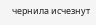чернила исчезнут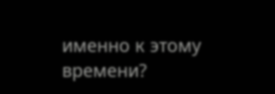именно к этому времени?